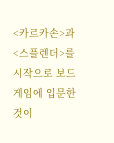<카르카손>과 <스플렌더>를 시작으로 보드게임에 입문한 것이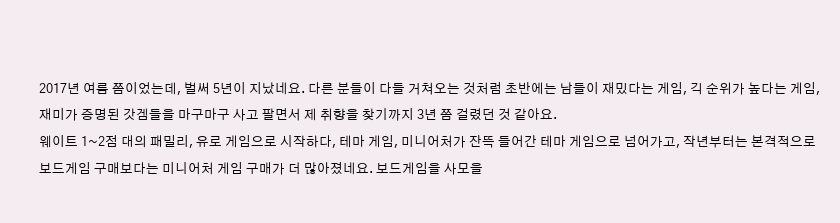2017년 여름 쯤이었는데, 벌써 5년이 지났네요. 다른 분들이 다들 거쳐오는 것처럼 초반에는 남들이 재밌다는 게임, 긱 순위가 높다는 게임, 재미가 증명된 갓겜들을 마구마구 사고 팔면서 제 취향을 찾기까지 3년 쯤 걸렸던 것 같아요.
웨이트 1~2점 대의 패밀리, 유로 게임으로 시작하다, 테마 게임, 미니어처가 잔뜩 들어간 테마 게임으로 넘어가고, 작년부터는 본격적으로 보드게임 구매보다는 미니어처 게임 구매가 더 많아졌네요. 보드게임을 사모을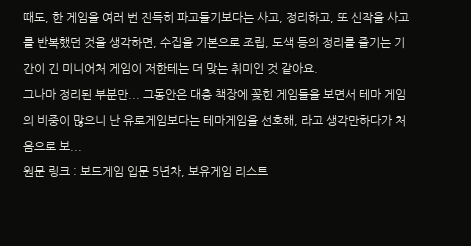때도, 한 게임을 여러 번 진득히 파고들기보다는 사고, 정리하고, 또 신작을 사고를 반복했던 것을 생각하면, 수집을 기본으로 조립, 도색 등의 정리를 즐기는 기간이 긴 미니어처 게임이 저한테는 더 맞는 취미인 것 같아요.
그나마 정리된 부분만... 그동안은 대충 책장에 꽂힌 게임들을 보면서 테마 게임의 비중이 많으니 난 유로게임보다는 테마게임을 선호해, 라고 생각만하다가 처음으로 보...
원문 링크 : 보드게임 입문 5년차, 보유게임 리스트